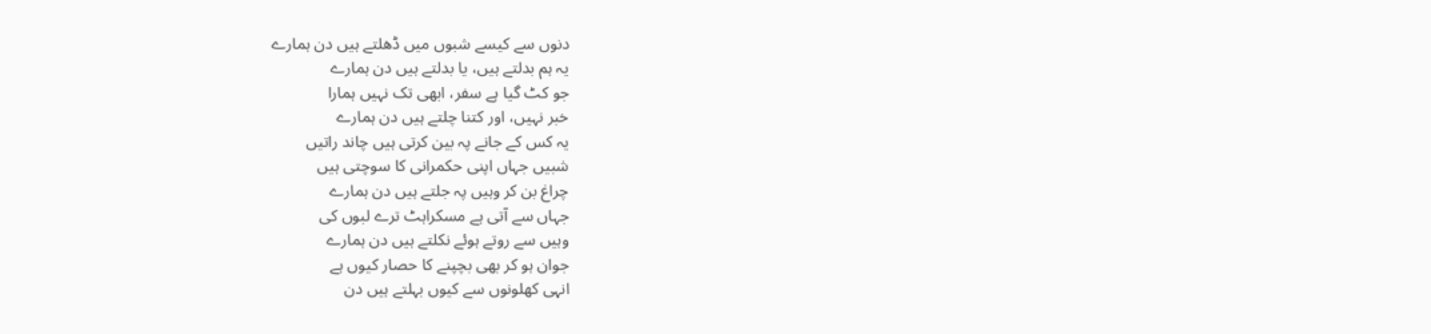دنوں سے کیسے شبوں میں ڈھلتے ہیں دن ہمارے
یہ ہم بدلتے ہیں، یا بدلتے ہیں دن ہمارے
جو کٹ گیا ہے سفر، ابھی تک نہیں ہمارا
خبر نہیں، اور کتنا چلتے ہیں دن ہمارے
یہ کس کے جانے پہ بین کرتی ہیں چاند راتیں
شبیں جہاں اپنی حکمرانی کا سوچتی ہیں
چراغ بن کر وہیں پہ جلتے ہیں دن ہمارے
جہاں سے آتی ہے مسکراہٹ ترے لبوں کی
وہیں سے روتے ہوئے نکلتے ہیں دن ہمارے
جوان ہو کر بھی بچپنے کا حصار کیوں ہے
انہی کھلونوں سے کیوں بہلتے ہیں دن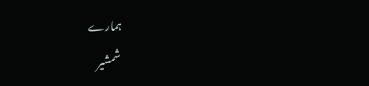ہمارے
شمشیر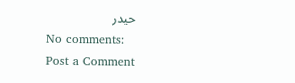حیدر
No comments:
Post a Comment